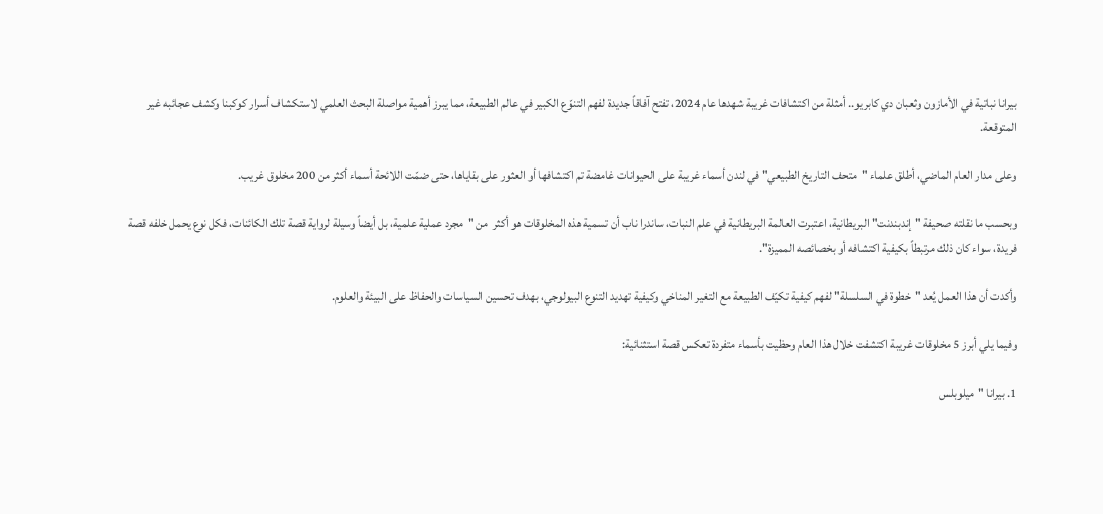بيرانا نباتية في الأمازون وثعبان دي كابريو.. أمثلة من اكتشافات غريبة شهدها عام 2024، تفتح آفاقاً جديدة لفهم التنوّع الكبير في عالم الطبيعة، مما يبرز أهمية مواصلة البحث العلمي لاستكشاف أسرار كوكبنا وكشف عجائبه غير المتوقعة.

وعلى مدار العام الماضي، أطلق علماء "متحف التاريخ الطبيعي" في لندن أسماء غريبة على الحيوانات غامضة تم اكتشافها أو العثور على بقاياها، حتى ضمّت اللائحة أسماء أكثر من 200 مخلوق غريب.

وبحسب ما نقلته صحيفة "إندبندنت" البريطانية، اعتبرت العالمة البريطانية في علم النبات، ساندرا ناب أن تسمية هذه المخلوقات هو أكثر  من "مجرد عملية علمية، بل أيضاً وسيلة لرواية قصة تلك الكائنات، فكل نوع يحمل خلفه قصة فريدة، سواء كان ذلك مرتبطاً بكيفية اكتشافه أو بخصائصه المميزة".

وأكدت أن هذا العمل يُعد "خطوة في السلسلة" لفهم كيفية تكيّف الطبيعة مع التغير المناخي وكيفية تهديد التنوع البيولوجي، بهدف تحسين السياسات والحفاظ على البيئة والعلوم.

وفيما يلي أبرز 5 مخلوقات غريبة اكتشفت خلال هذا العام وحظيت بأسماء متفردة تعكس قصة استثنائية:

1. بيرانا "ميلوبلس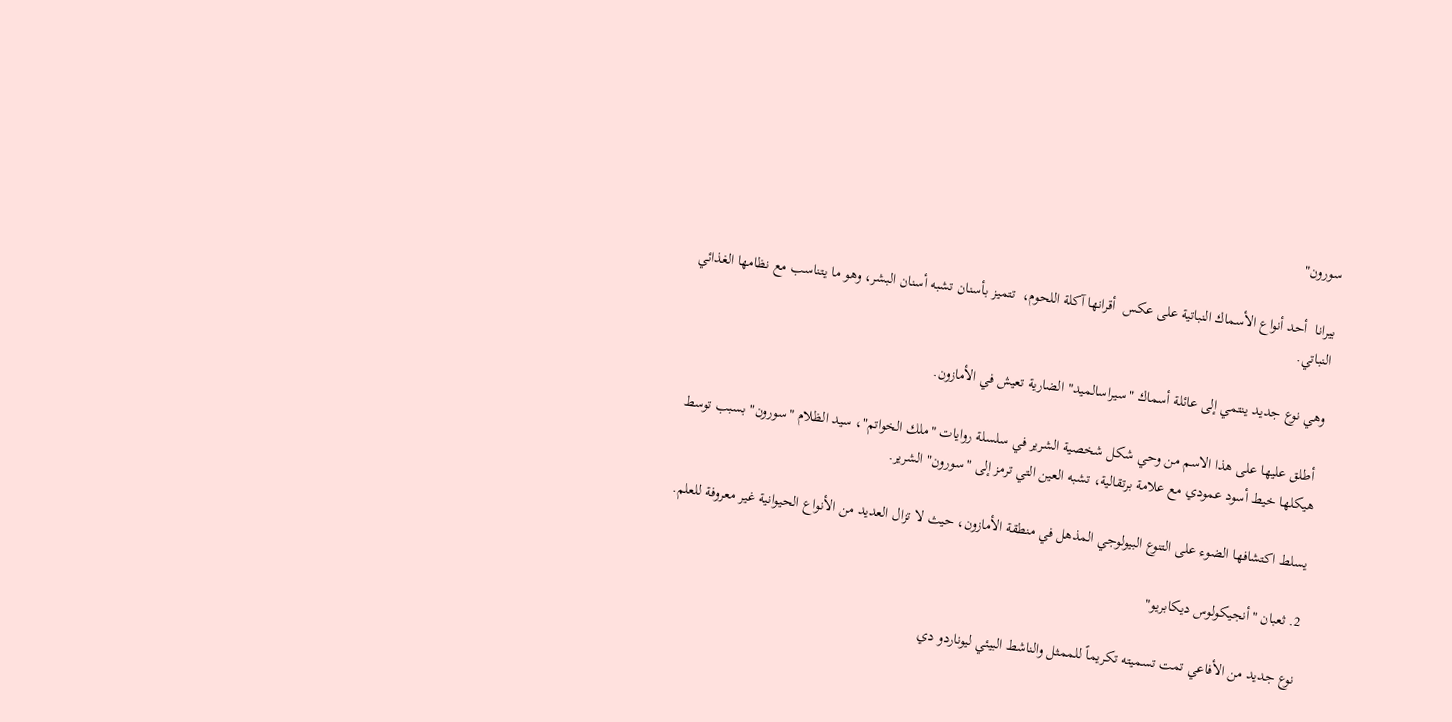سورون"

بيرانا  أحد أنواع الأسماك النباتية على عكس  أقرانها آكلة اللحوم،  تتميز بأسنان تشبه أسنان البشر، وهو ما يتناسب مع نظامها الغذائي النباتي.

وهي نوع جديد ينتمي إلى عائلة أسماك "سيراسالميد" الضارية تعيش في الأمازون.

 أطلق عليها على هذا الاسم من وحي شكل شخصية الشرير في سلسلة روايات "ملك الخواتم"، سيد الظلام "سورون" بسبب توسط هيكلها خيط أسود عمودي مع علامة برتقالية، تشبه العين التي ترمز إلى "سورون" الشرير.

يسلط اكتشافها الضوء على التنوع البيولوجي المذهل في منطقة الأمازون، حيث لا تزال العديد من الأنواع الحيوانية غير معروفة للعلم.

2. ثعبان "أنجيكولوس ديكابريو"

نوع جديد من الأفاعي تمت تسميته تكريماً للممثل والناشط البيئي ليوناردو دي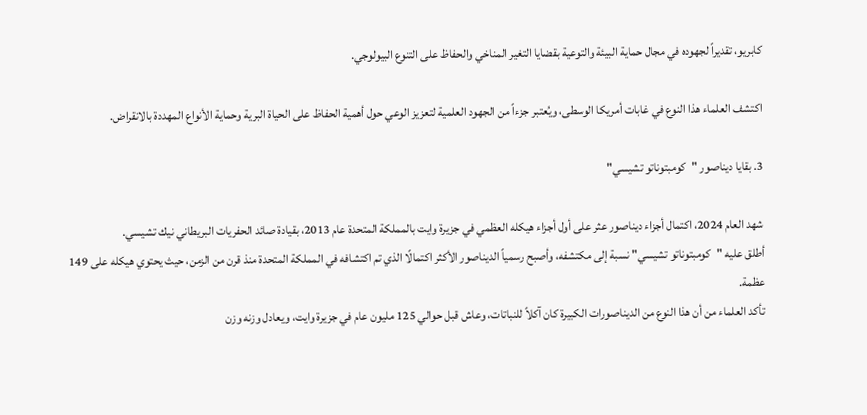كابريو، تقديراً لجهوده في مجال حماية البيئة والتوعية بقضايا التغير المناخي والحفاظ على التنوع البيولوجي.

اكتشف العلماء هذا النوع في غابات أمريكا الوسطى، ويُعتبر جزءاً من الجهود العلمية لتعزيز الوعي حول أهمية الحفاظ على الحياة البرية وحماية الأنواع المهددة بالانقراض.

3. بقايا ديناصور "كومبتوناتو تشيسي"

شهد العام 2024، اكتمال أجزاء ديناصور عثر على أول أجزاء هيكله العظمي في جزيرة وايت بالمملكة المتحدة عام 2013، بقيادة صائد الحفريات البريطاني نيك تشيسي.
أطلق عليه "كومبتوناتو تشيسي" نسبة إلى مكتشفه، وأصبح رسمياً الديناصور الأكثر اكتمالًا الذي تم اكتشافه في المملكة المتحدة منذ قرن من الزمن، حيث يحتوي هيكله على 149 عظمة.
تأكد العلماء من أن هذا النوع من الديناصورات الكبيرة كان آكلاً للنباتات، وعاش قبل حوالي 125 مليون عام في جزيرة وايت، ويعادل وزنه وزن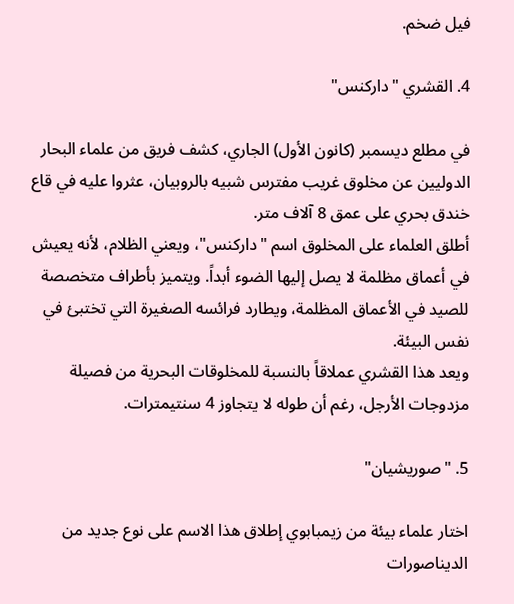فيل ضخم.

4. القشري "داركنس"

في مطلع ديسمبر (كانون الأول) الجاري، كشف فريق من علماء البحار الدوليين عن مخلوق غريب مفترس شبيه بالروبيان، عثروا عليه في قاع خندق بحري على عمق 8 آلاف متر.
أطلق العلماء على المخلوق اسم "داركنس"، ويعني الظلام، لأنه يعيش في أعماق مظلمة لا يصل إليها الضوء أبداً. ويتميز بأطراف متخصصة للصيد في الأعماق المظلمة، ويطارد فرائسه الصغيرة التي تختبئ في نفس البيئة.
ويعد هذا القشري عملاقاً بالنسبة للمخلوقات البحرية من فصيلة مزدوجات الأرجل، رغم أن طوله لا يتجاوز 4 سنتيمترات.

5. "صوريشيان"

اختار علماء بيئة من زيمبابوي إطلاق هذا الاسم على نوع جديد من الديناصورات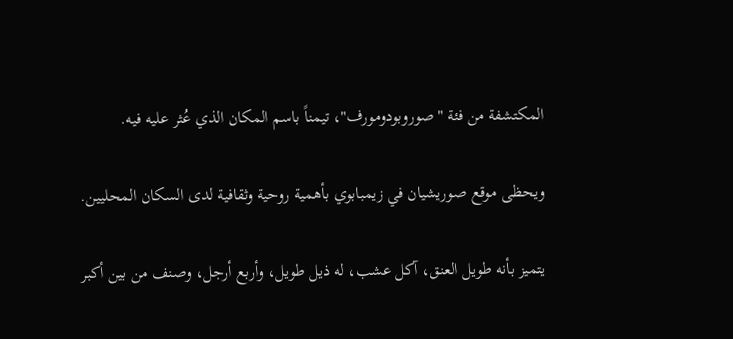المكتشفة من فئة "صوروبودومورف"، تيمناً باسم المكان الذي عُثر عليه فيه.

ويحظى موقع صوريشيان في زيمبابوي بأهمية روحية وثقافية لدى السكان المحليين.

يتميز بأنه طويل العنق، آكل عشب، له ذيل طويل، وأربع أرجل، وصنف من بين أكبر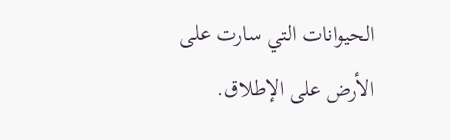الحيوانات التي سارت على الأرض على الإطلاق.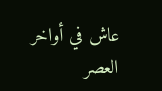عاش في أواخر العصر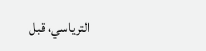الترياسي، قبل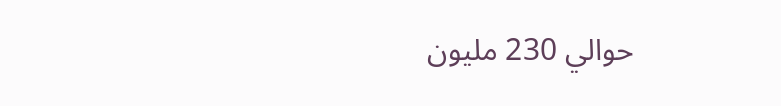حوالي 230 مليون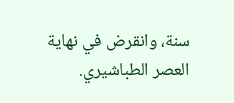سنة، وانقرض في نهاية العصر الطباشيري.